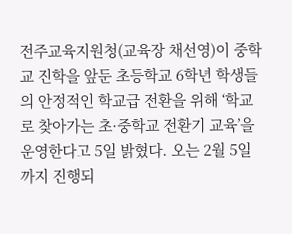전주교육지원청(교육장 채선영)이 중학교 진학을 앞둔 초등학교 6학년 학생들의 안정적인 학교급 전환을 위해 ‘학교로 찾아가는 초·중학교 전환기 교육’을 운영한다고 5일 밝혔다. 오는 2월 5일까지 진행되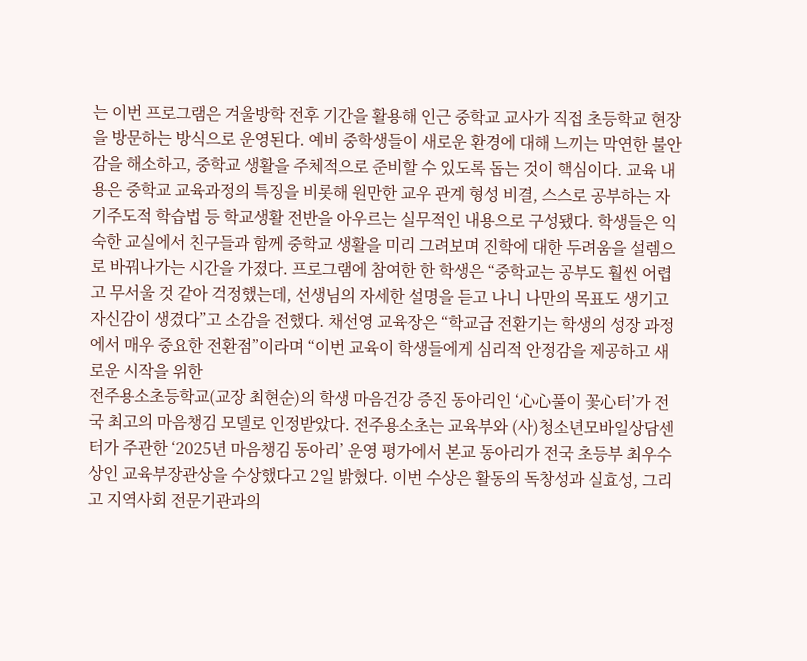는 이번 프로그램은 겨울방학 전후 기간을 활용해 인근 중학교 교사가 직접 초등학교 현장을 방문하는 방식으로 운영된다. 예비 중학생들이 새로운 환경에 대해 느끼는 막연한 불안감을 해소하고, 중학교 생활을 주체적으로 준비할 수 있도록 돕는 것이 핵심이다. 교육 내용은 중학교 교육과정의 특징을 비롯해 원만한 교우 관계 형성 비결, 스스로 공부하는 자기주도적 학습법 등 학교생활 전반을 아우르는 실무적인 내용으로 구성됐다. 학생들은 익숙한 교실에서 친구들과 함께 중학교 생활을 미리 그려보며 진학에 대한 두려움을 설렘으로 바꿔나가는 시간을 가졌다. 프로그램에 참여한 한 학생은 “중학교는 공부도 훨씬 어렵고 무서울 것 같아 걱정했는데, 선생님의 자세한 설명을 듣고 나니 나만의 목표도 생기고 자신감이 생겼다”고 소감을 전했다. 채선영 교육장은 “학교급 전환기는 학생의 성장 과정에서 매우 중요한 전환점”이라며 “이번 교육이 학생들에게 심리적 안정감을 제공하고 새로운 시작을 위한
전주용소초등학교(교장 최현순)의 학생 마음건강 증진 동아리인 ‘心心풀이 꽃心터’가 전국 최고의 마음챙김 모델로 인정받았다. 전주용소초는 교육부와 (사)청소년모바일상담센터가 주관한 ‘2025년 마음챙김 동아리’ 운영 평가에서 본교 동아리가 전국 초등부 최우수상인 교육부장관상을 수상했다고 2일 밝혔다. 이번 수상은 활동의 독창성과 실효성, 그리고 지역사회 전문기관과의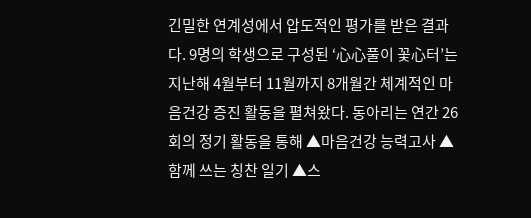긴밀한 연계성에서 압도적인 평가를 받은 결과다. 9명의 학생으로 구성된 ‘心心풀이 꽃心터’는 지난해 4월부터 11월까지 8개월간 체계적인 마음건강 증진 활동을 펼쳐왔다. 동아리는 연간 26회의 정기 활동을 통해 ▲마음건강 능력고사 ▲함께 쓰는 칭찬 일기 ▲스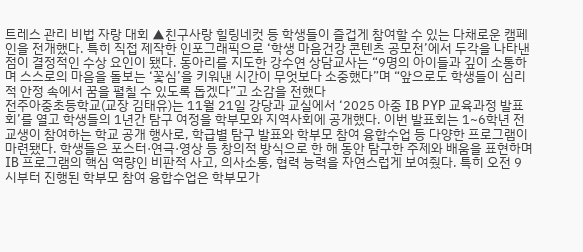트레스 관리 비법 자랑 대회 ▲친구사랑 힐링네컷 등 학생들이 즐겁게 참여할 수 있는 다채로운 캠페인을 전개했다. 특히 직접 제작한 인포그래픽으로 ‘학생 마음건강 콘텐츠 공모전’에서 두각을 나타낸 점이 결정적인 수상 요인이 됐다. 동아리를 지도한 강수연 상담교사는 “9명의 아이들과 깊이 소통하며 스스로의 마음을 돌보는 ‘꽃심’을 키워낸 시간이 무엇보다 소중했다”며 “앞으로도 학생들이 심리적 안정 속에서 꿈을 펼칠 수 있도록 돕겠다”고 소감을 전했다
전주아중초등학교(교장 김태유)는 11월 21일 강당과 교실에서 ‘2025 아중 IB PYP 교육과정 발표회’를 열고 학생들의 1년간 탐구 여정을 학부모와 지역사회에 공개했다. 이번 발표회는 1~6학년 전교생이 참여하는 학교 공개 행사로, 학급별 탐구 발표와 학부모 참여 융합수업 등 다양한 프로그램이 마련됐다. 학생들은 포스터·연극·영상 등 창의적 방식으로 한 해 동안 탐구한 주제와 배움을 표현하며 IB 프로그램의 핵심 역량인 비판적 사고, 의사소통, 협력 능력을 자연스럽게 보여줬다. 특히 오전 9시부터 진행된 학부모 참여 융합수업은 학부모가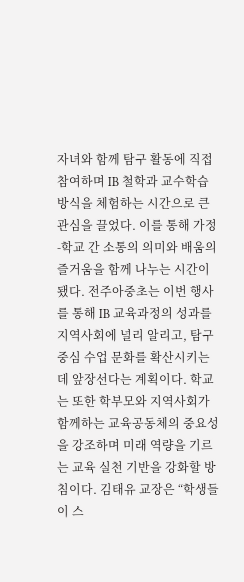자녀와 함께 탐구 활동에 직접 참여하며 IB 철학과 교수학습 방식을 체험하는 시간으로 큰 관심을 끌었다. 이를 통해 가정-학교 간 소통의 의미와 배움의 즐거움을 함께 나누는 시간이 됐다. 전주아중초는 이번 행사를 통해 IB 교육과정의 성과를 지역사회에 널리 알리고, 탐구 중심 수업 문화를 확산시키는 데 앞장선다는 계획이다. 학교는 또한 학부모와 지역사회가 함께하는 교육공동체의 중요성을 강조하며 미래 역량을 기르는 교육 실천 기반을 강화할 방침이다. 김태유 교장은 “학생들이 스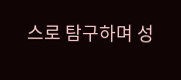스로 탐구하며 성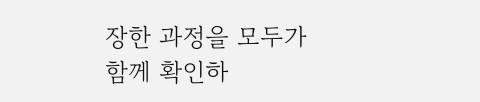장한 과정을 모두가 함께 확인하